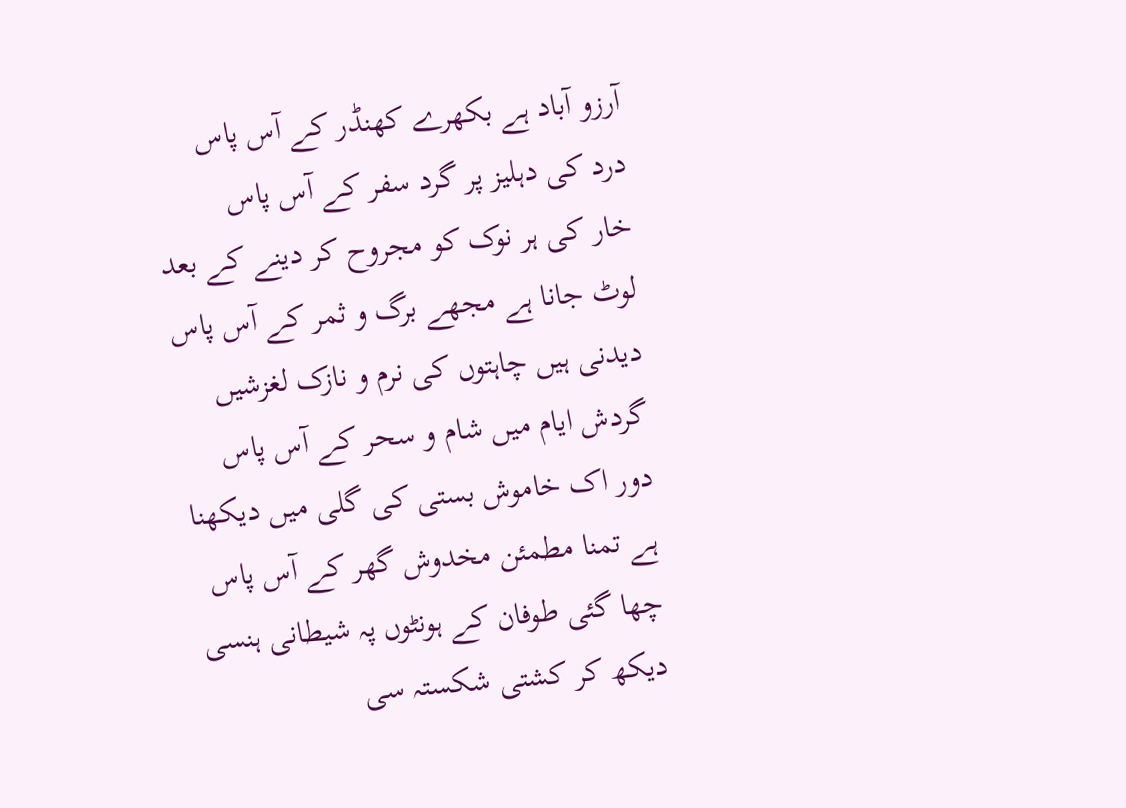آرزو آباد ہے بکھرے کھنڈر کے آس پاس
درد کی دہلیز پر گرد سفر کے آس پاس
خار کی ہر نوک کو مجروح کر دینے کے بعد
لوٹ جانا ہے مجھے برگ و ثمر کے آس پاس
دیدنی ہیں چاہتوں کی نرم و نازک لغزشیں
گردش ایام میں شام و سحر کے آس پاس
دور اک خاموش بستی کی گلی میں دیکھنا
ہے تمنا مطمئن مخدوش گھر کے آس پاس
چھا گئی طوفان کے ہونٹوں پہ شیطانی ہنسی
دیکھ کر کشتی شکستہ سی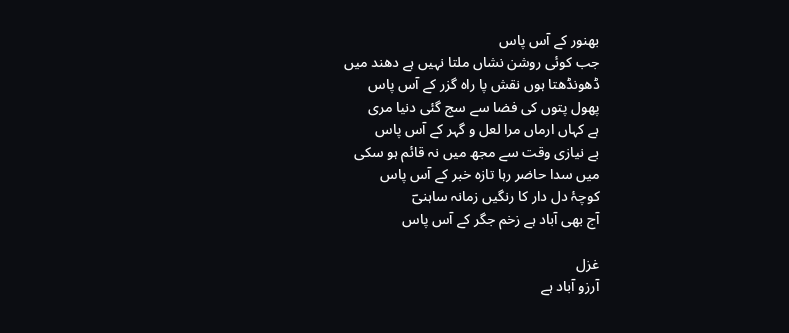بھنور کے آس پاس
جب کوئی روشن نشاں ملتا نہیں ہے دھند میں
ڈھونڈھتا ہوں نقش پا راہ گزر کے آس پاس
پھول پتوں کی فضا سے سج گئی دنیا مری
ہے کہاں ارماں مرا لعل و گہر کے آس پاس
بے نیازی وقت سے مجھ میں نہ قائم ہو سکی
میں سدا حاضر رہا تازہ خبر کے آس پاس
کوچۂ دل دار کا رنگیں زمانہ ساہنیؔ
آج بھی آباد ہے زخم جگر کے آس پاس

غزل
آرزو آباد ہے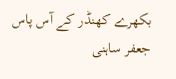بکھرے کھنڈر کے آس پاس
جعفر ساہنی